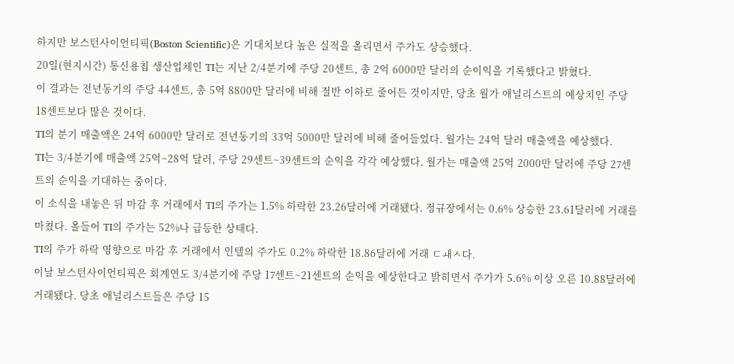하지만 보스턴사이언티픽(Boston Scientific)은 기대치보다 높은 실적을 올리면서 주가도 상승했다.
20일(현지시간) 통신용칩 생산업체인 TI는 지난 2/4분기에 주당 20센트, 총 2억 6000만 달러의 순이익을 기록했다고 밝혔다.
이 결과는 전년동기의 주당 44센트, 총 5억 8800만 달러에 비해 절반 이하로 줄어든 것이지만, 당초 월가 애널리스트의 예상치인 주당 18센트보다 많은 것이다.
TI의 분기 매출액은 24억 6000만 달러로 전년동기의 33억 5000만 달러에 비해 줄어들었다. 월가는 24억 달러 매출액을 예상했다.
TI는 3/4분기에 매출액 25억~28억 달러, 주당 29센트~39센트의 순익을 각각 예상했다. 월가는 매출액 25억 2000만 달러에 주당 27센트의 순익을 기대하는 중이다.
이 소식을 내놓은 뒤 마감 후 거래에서 TI의 주가는 1.5% 하락한 23.26달러에 거래됐다. 정규장에서는 0.6% 상승한 23.61달러에 거래를 마쳤다. 올들어 TI의 주가는 52%나 급등한 상태다.
TI의 주가 하락 영향으로 마감 후 거래에서 인텔의 주가도 0.2% 하락한 18.86달러에 거래 ㄷㅙㅅ다.
이날 보스턴사이언티픽은 회계연도 3/4분기에 주당 17센트~21센트의 순익을 예상한다고 밝히면서 주가가 5.6% 이상 오른 10.88달러에 거래됐다. 당초 애널리스트들은 주당 15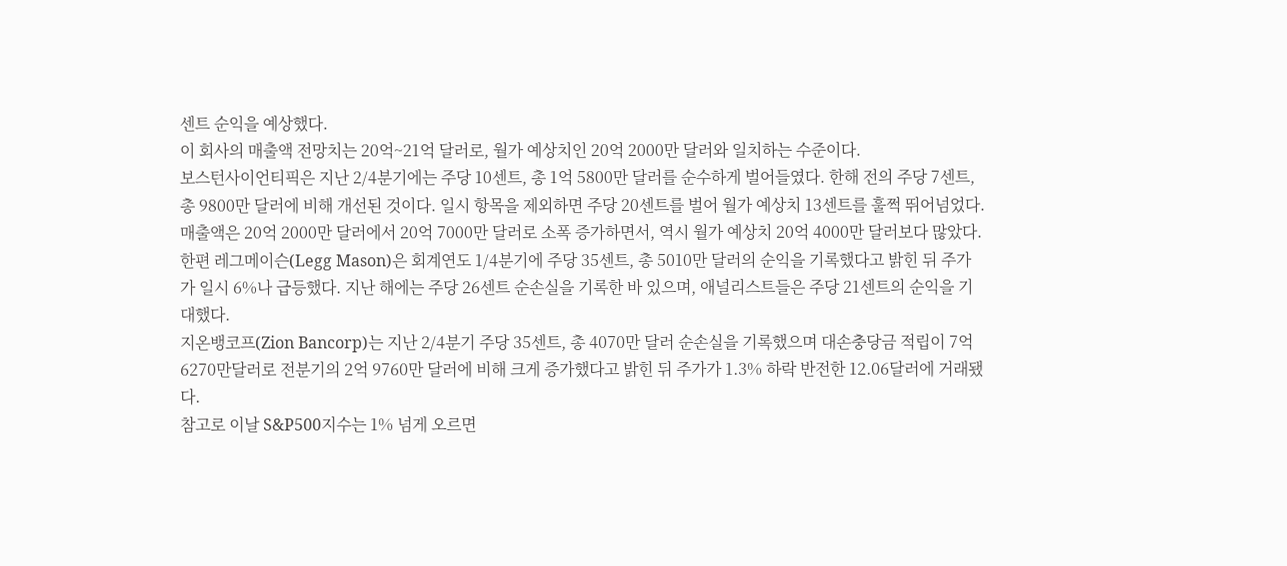센트 순익을 예상했다.
이 회사의 매출액 전망치는 20억~21억 달러로, 월가 예상치인 20억 2000만 달러와 일치하는 수준이다.
보스턴사이언티픽은 지난 2/4분기에는 주당 10센트, 총 1억 5800만 달러를 순수하게 벌어들였다. 한해 전의 주당 7센트, 총 9800만 달러에 비해 개선된 것이다. 일시 항목을 제외하면 주당 20센트를 벌어 월가 예상치 13센트를 훌쩍 뛰어넘었다.
매출액은 20억 2000만 달러에서 20억 7000만 달러로 소폭 증가하면서, 역시 월가 예상치 20억 4000만 달러보다 많았다.
한편 레그메이슨(Legg Mason)은 회계연도 1/4분기에 주당 35센트, 총 5010만 달러의 순익을 기록했다고 밝힌 뒤 주가가 일시 6%나 급등했다. 지난 해에는 주당 26센트 순손실을 기록한 바 있으며, 애널리스트들은 주당 21센트의 순익을 기대했다.
지온뱅코프(Zion Bancorp)는 지난 2/4분기 주당 35센트, 총 4070만 달러 순손실을 기록했으며 대손충당금 적립이 7억 6270만달러로 전분기의 2억 9760만 달러에 비해 크게 증가했다고 밝힌 뒤 주가가 1.3% 하락 반전한 12.06달러에 거래됐다.
참고로 이날 S&P500지수는 1% 넘게 오르면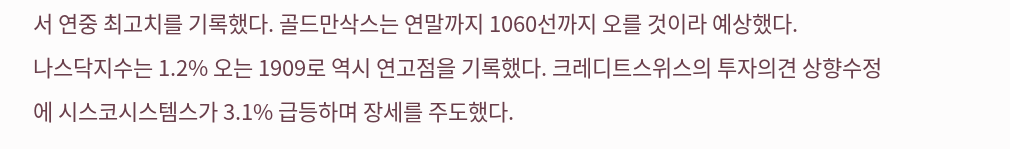서 연중 최고치를 기록했다. 골드만삭스는 연말까지 1060선까지 오를 것이라 예상했다.
나스닥지수는 1.2% 오는 1909로 역시 연고점을 기록했다. 크레디트스위스의 투자의견 상향수정에 시스코시스템스가 3.1% 급등하며 장세를 주도했다.